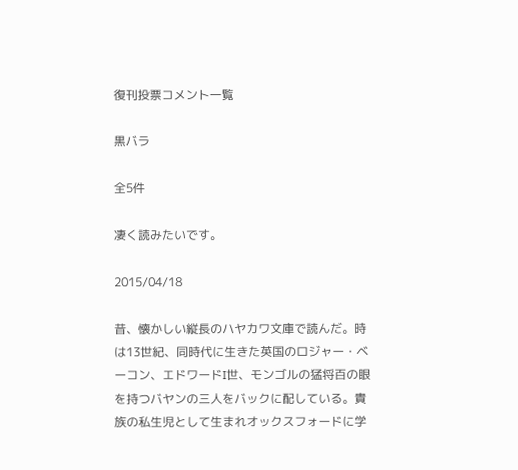復刊投票コメント一覧

黒バラ

全5件

凄く読みたいです。

2015/04/18

昔、懐かしい縦長のハヤカワ文庫で読んだ。時は13世紀、同時代に生きた英国のロジャー・ベーコン、エドワードI世、モンゴルの猛将百の眼を持つバヤンの三人をバックに配している。貴族の私生児として生まれオックスフォードに学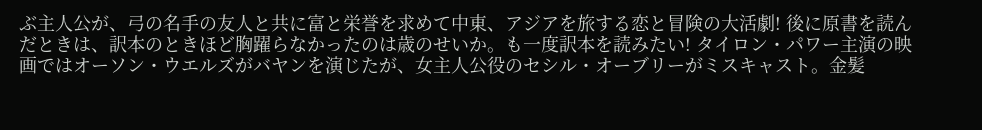ぶ主人公が、弓の名手の友人と共に富と栄誉を求めて中東、アジアを旅する恋と冒険の大活劇! 後に原書を読んだときは、訳本のときほど胸躍らなかったのは歳のせいか。も一度訳本を読みたい! タイロン・パワー主演の映画ではオーソン・ウエルズがバヤンを演じたが、女主人公役のセシル・オーブリーがミスキャスト。金髪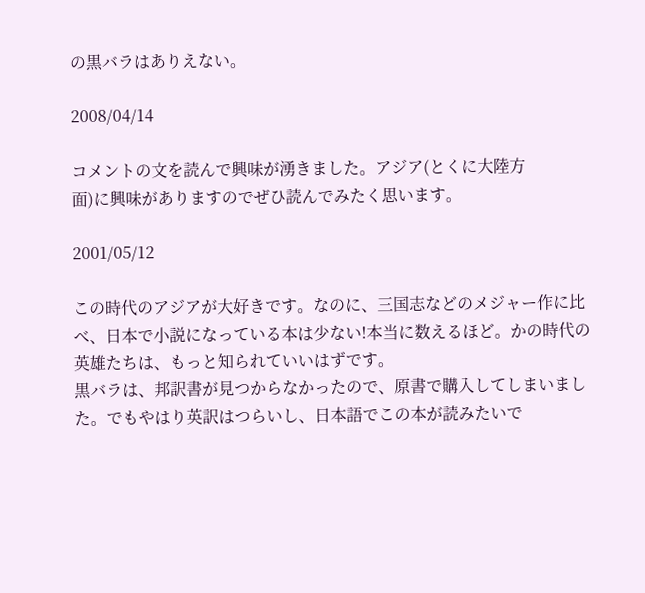の黒バラはありえない。

2008/04/14

コメントの文を読んで興味が湧きました。アジア(とくに大陸方
面)に興味がありますのでぜひ読んでみたく思います。

2001/05/12

この時代のアジアが大好きです。なのに、三国志などのメジャー作に比べ、日本で小説になっている本は少ない!本当に数えるほど。かの時代の英雄たちは、もっと知られていいはずです。
黒バラは、邦訳書が見つからなかったので、原書で購入してしまいました。でもやはり英訳はつらいし、日本語でこの本が読みたいで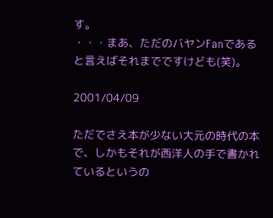す。
・・・まあ、ただのバヤンFanであると言えばそれまでですけども(笑)。

2001/04/09

ただでさえ本が少ない大元の時代の本で、しかもそれが西洋人の手で書かれているというの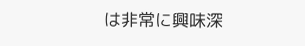は非常に興味深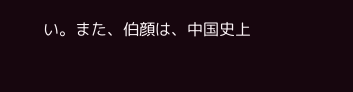い。また、伯顔は、中国史上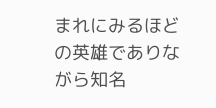まれにみるほどの英雄でありながら知名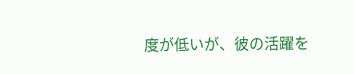度が低いが、彼の活躍を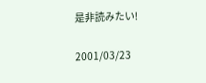是非読みたい!

2001/03/23